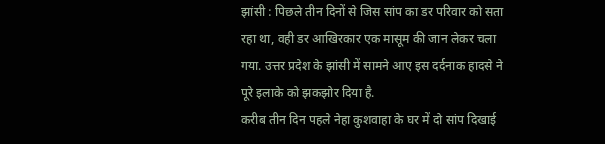झांसी : पिछले तीन दिनों से जिस सांप का डर परिवार को सता रहा था, वही डर आखिरकार एक मासूम की जान लेकर चला गया. उत्तर प्रदेश के झांसी में सामने आए इस दर्दनाक हादसे ने पूरे इलाके को झकझोर दिया है.
करीब तीन दिन पहले नेहा कुशवाहा के घर में दो सांप दिखाई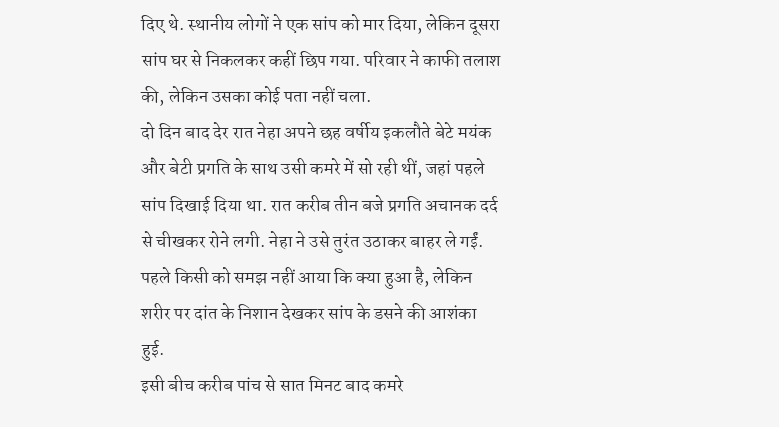दिए थे. स्थानीय लोगों ने एक सांप को मार दिया, लेकिन दूसरा सांप घर से निकलकर कहीं छिप गया. परिवार ने काफी तलाश की, लेकिन उसका कोई पता नहीं चला.
दो दिन बाद देर रात नेहा अपने छह वर्षीय इकलौते बेटे मयंक और बेटी प्रगति के साथ उसी कमरे में सो रही थीं, जहां पहले सांप दिखाई दिया था. रात करीब तीन बजे प्रगति अचानक दर्द से चीखकर रोने लगी. नेहा ने उसे तुरंत उठाकर बाहर ले गईं. पहले किसी को समझ नहीं आया कि क्या हुआ है, लेकिन शरीर पर दांत के निशान देखकर सांप के डसने की आशंका हुई.
इसी बीच करीब पांच से सात मिनट बाद कमरे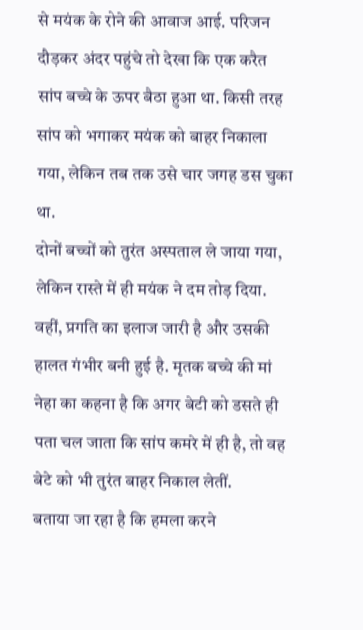से मयंक के रोने की आवाज आई. परिजन दौड़कर अंदर पहुंचे तो देखा कि एक करैत सांप बच्चे के ऊपर बैठा हुआ था. किसी तरह सांप को भगाकर मयंक को बाहर निकाला गया, लेकिन तब तक उसे चार जगह डस चुका था.
दोनों बच्चों को तुरंत अस्पताल ले जाया गया, लेकिन रास्ते में ही मयंक ने दम तोड़ दिया. वहीं, प्रगति का इलाज जारी है और उसकी हालत गंभीर बनी हुई है. मृतक बच्चे की मां नेहा का कहना है कि अगर बेटी को डसते ही पता चल जाता कि सांप कमरे में ही है, तो वह बेटे को भी तुरंत बाहर निकाल लेतीं.
बताया जा रहा है कि हमला करने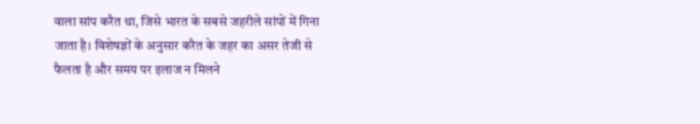वाला सांप करैत था, जिसे भारत के सबसे जहरीले सांपों में गिना जाता है। विशेषज्ञों के अनुसार करैत के जहर का असर तेजी से फैलता है और समय पर इलाज न मिलने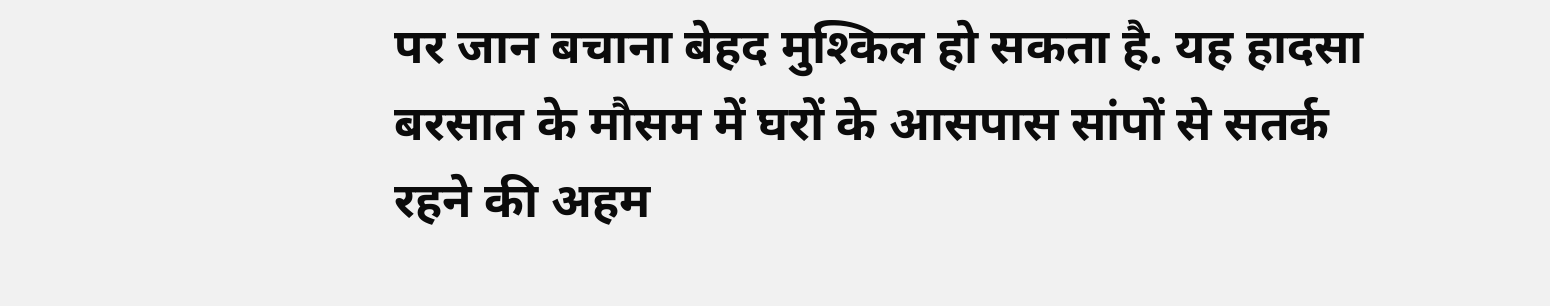पर जान बचाना बेहद मुश्किल हो सकता है. यह हादसा बरसात के मौसम में घरों के आसपास सांपों से सतर्क रहने की अहम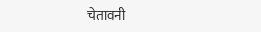चेतावनी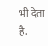भी देता है.